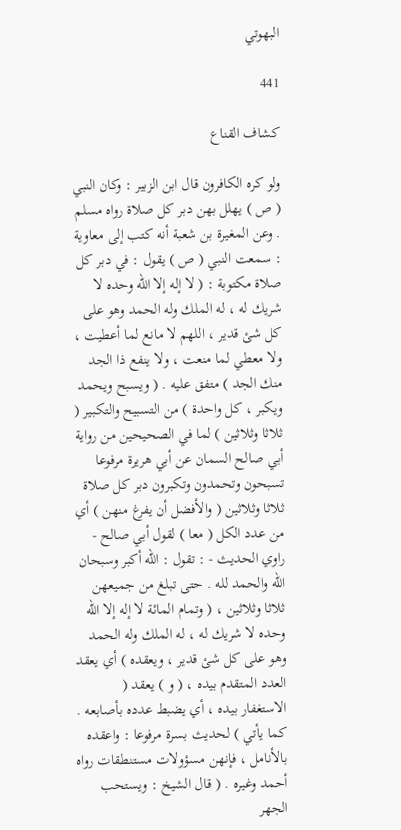البهوتي

441

كشاف القناع

ولو كره الكافرون قال ابن الزبير : وكان النبي ( ص ) يهلل بهن دبر كل صلاة رواه مسلم . وعن المغيرة بن شعبة أنه كتب إلى معاوية : سمعت النبي ( ص ) يقول : في دبر كل صلاة مكتوبة : ( لا إله إلا الله وحده لا شريك له ، له الملك وله الحمد وهو على كل شئ قدير ، اللهم لا مانع لما أعطيت ، ولا معطي لما منعت ، ولا ينفع ذا الجد منك الجد ) متفق عليه . ( ويسبح ويحمد ويكبر ، كل واحدة ) من التسبيح والتكبير ( ثلاثا وثلاثين ) لما في الصحيحين من رواية أبي صالح السمان عن أبي هريرة مرفوعا تسبحون وتحمدون وتكبرون دبر كل صلاة ثلاثا وثلاثين ( والأفضل أن يفرغ منهن ) أي من عدد الكل ( معا ) لقول أبي صالح - راوي الحديث - : تقول : الله أكبر وسبحان الله والحمد لله . حتى تبلغ من جميعهن ثلاثا وثلاثين ، ( وتمام المائة لا إله إلا الله وحده لا شريك له ، له الملك وله الحمد وهو على كل شئ قدير ، ويعقده ) أي يعقد العدد المتقدم بيده ، ( و ) يعقد ( الاستغفار بيده ، أي يضبط عدده بأصابعه . كما يأتي ) لحديث بسرة مرفوعا : واعقده بالأنامل ، فإنهن مسؤولات مستنطقات رواه أحمد وغيره . ( قال الشيخ : ويستحب الجهر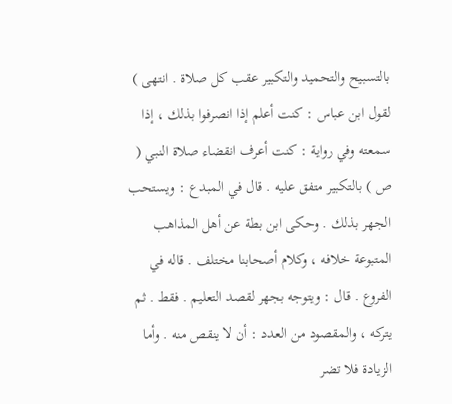بالتسبيح والتحميد والتكبير عقب كل صلاة . انتهى ) لقول ابن عباس : كنت أعلم إذا انصرفوا بذلك ، إذا سمعته وفي رواية : كنت أعرف انقضاء صلاة النبي ( ص ) بالتكبير متفق عليه . قال في المبدع : ويستحب الجهر بذلك . وحكى ابن بطة عن أهل المذاهب المتبوعة خلافه ، وكلام أصحابنا مختلف . قاله في الفروع . قال : ويتوجه بجهر لقصد التعليم . فقط . ثم يتركه ، والمقصود من العدد : أن لا ينقص منه . وأما الزيادة فلا تضر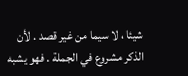شيئا ، لا سيما من غير قصد . لأن الذكر مشروع في الجملة . فهو يشبه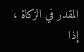المقدر في الزكاة ، إذا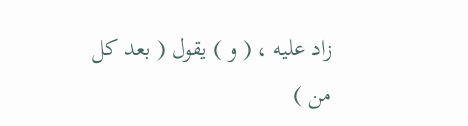زاد عليه ، ( و ) يقول ( بعد كل من )